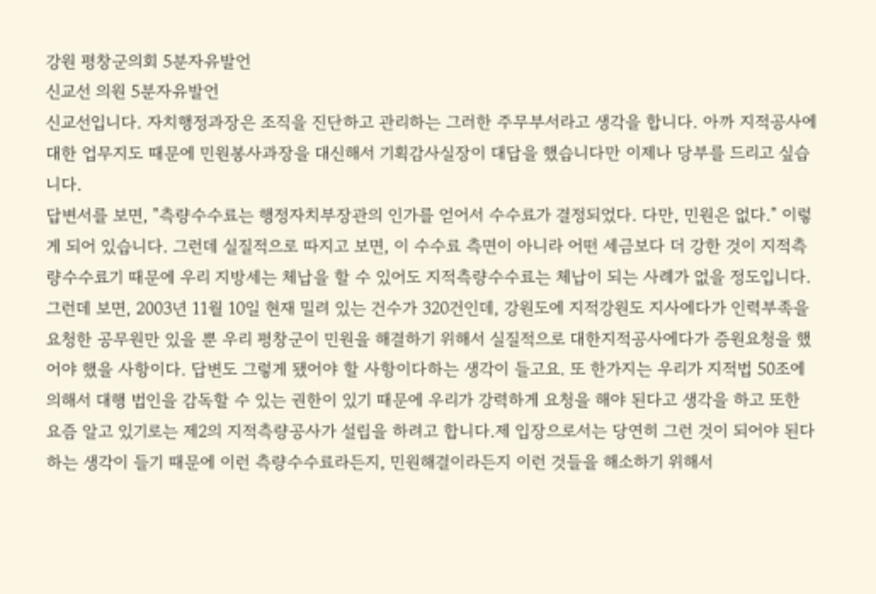강원 평창군의회 5분자유발언
신교선 의원 5분자유발언
신교선입니다. 자치행정과장은 조직을 진단하고 관리하는 그러한 주무부서라고 생각을 합니다. 아까 지적공사에 대한 업무지도 때문에 민원봉사과장을 대신해서 기획감사실장이 대답을 했습니다만 이제나 당부를 드리고 싶습니다.
답변서를 보면, "측량수수료는 행정자치부장관의 인가를 얻어서 수수료가 결정되었다. 다만, 민원은 없다." 이렇게 되어 있습니다. 그런데 실질적으로 따지고 보면, 이 수수료 측면이 아니라 어떤 세금보다 더 강한 것이 지적측량수수료기 때문에 우리 지방세는 체납을 할 수 있어도 지적측량수수료는 체납이 되는 사례가 없을 정도입니다.
그런데 보면, 2003년 11월 10일 현재 밀려 있는 건수가 320건인데, 강원도에 지적강원도 지사에다가 인력부족을 요청한 공무원만 있을 뿐 우리 평창군이 민원을 해결하기 위해서 실질적으로 대한지적공사에다가 증원요청을 했어야 했을 사항이다. 답변도 그렇게 됐어야 할 사항이다하는 생각이 들고요. 또 한가지는 우리가 지적법 50조에 의해서 대행 법인을 감독할 수 있는 권한이 있기 때문에 우리가 강력하게 요청을 해야 된다고 생각을 하고 또한 요즘 알고 있기로는 제2의 지적측량공사가 설립을 하려고 합니다.제 입장으로서는 당연히 그런 것이 되어야 된다하는 생각이 들기 때문에 이런 측량수수료라든지, 민원해결이라든지 이런 것들을 해소하기 위해서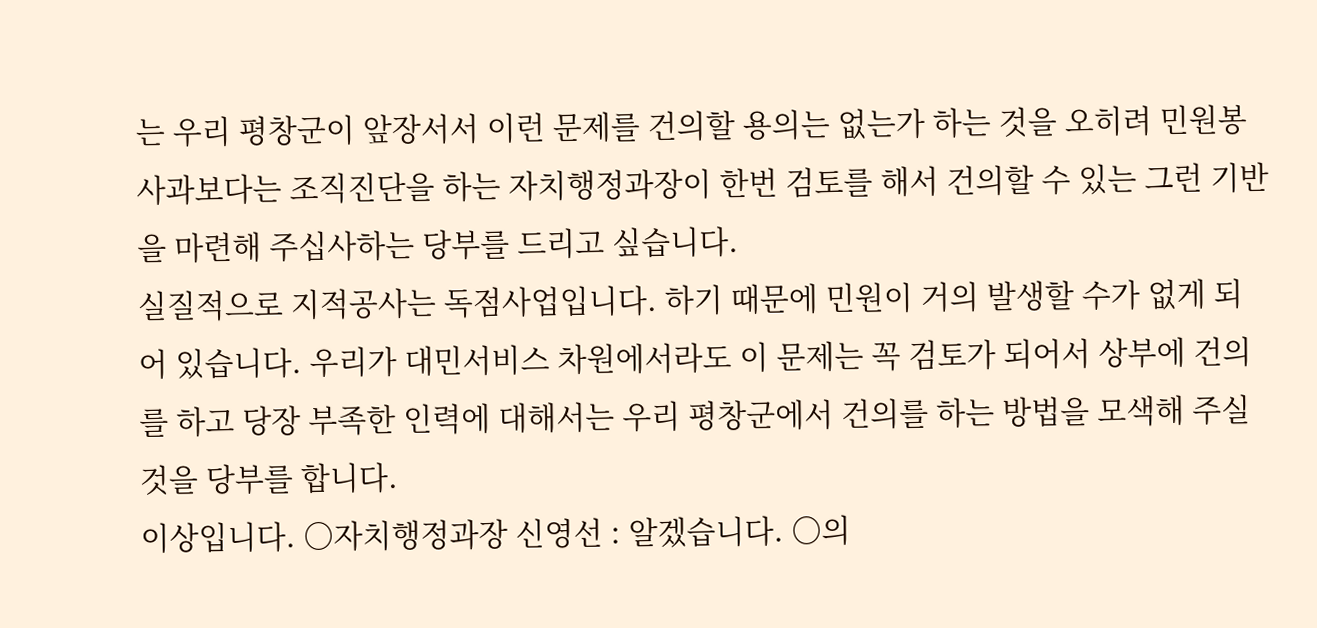는 우리 평창군이 앞장서서 이런 문제를 건의할 용의는 없는가 하는 것을 오히려 민원봉사과보다는 조직진단을 하는 자치행정과장이 한번 검토를 해서 건의할 수 있는 그런 기반을 마련해 주십사하는 당부를 드리고 싶습니다.
실질적으로 지적공사는 독점사업입니다. 하기 때문에 민원이 거의 발생할 수가 없게 되어 있습니다. 우리가 대민서비스 차원에서라도 이 문제는 꼭 검토가 되어서 상부에 건의를 하고 당장 부족한 인력에 대해서는 우리 평창군에서 건의를 하는 방법을 모색해 주실것을 당부를 합니다.
이상입니다. ○자치행정과장 신영선 : 알겠습니다. ○의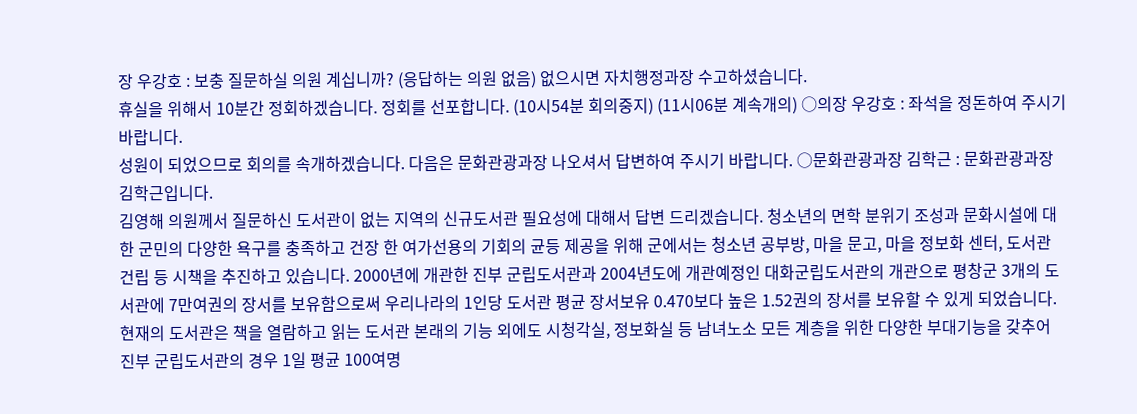장 우강호 : 보충 질문하실 의원 계십니까? (응답하는 의원 없음) 없으시면 자치행정과장 수고하셨습니다.
휴실을 위해서 10분간 정회하겠습니다. 정회를 선포합니다. (10시54분 회의중지) (11시06분 계속개의) ○의장 우강호 : 좌석을 정돈하여 주시기 바랍니다.
성원이 되었으므로 회의를 속개하겠습니다. 다음은 문화관광과장 나오셔서 답변하여 주시기 바랍니다. ○문화관광과장 김학근 : 문화관광과장 김학근입니다.
김영해 의원께서 질문하신 도서관이 없는 지역의 신규도서관 필요성에 대해서 답변 드리겠습니다. 청소년의 면학 분위기 조성과 문화시설에 대한 군민의 다양한 욕구를 충족하고 건장 한 여가선용의 기회의 균등 제공을 위해 군에서는 청소년 공부방, 마을 문고, 마을 정보화 센터, 도서관 건립 등 시책을 추진하고 있습니다. 2000년에 개관한 진부 군립도서관과 2004년도에 개관예정인 대화군립도서관의 개관으로 평창군 3개의 도서관에 7만여권의 장서를 보유함으로써 우리나라의 1인당 도서관 평균 장서보유 0.470보다 높은 1.52권의 장서를 보유할 수 있게 되었습니다.
현재의 도서관은 책을 열람하고 읽는 도서관 본래의 기능 외에도 시청각실, 정보화실 등 남녀노소 모든 계층을 위한 다양한 부대기능을 갖추어 진부 군립도서관의 경우 1일 평균 100여명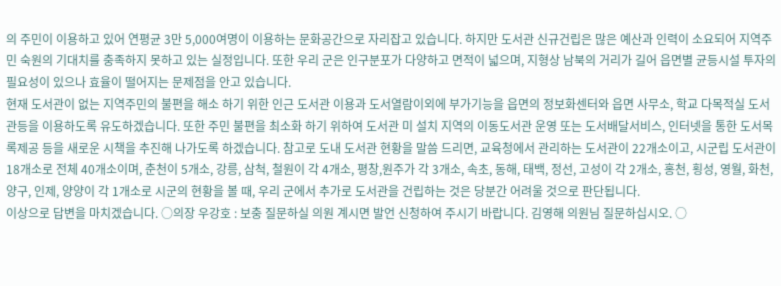의 주민이 이용하고 있어 연평균 3만 5,000여명이 이용하는 문화공간으로 자리잡고 있습니다. 하지만 도서관 신규건립은 많은 예산과 인력이 소요되어 지역주민 숙원의 기대치를 충족하지 못하고 있는 실정입니다. 또한 우리 군은 인구분포가 다양하고 면적이 넓으며, 지형상 남북의 거리가 길어 읍면별 균등시설 투자의 필요성이 있으나 효율이 떨어지는 문제점을 안고 있습니다.
현재 도서관이 없는 지역주민의 불편을 해소 하기 위한 인근 도서관 이용과 도서열람이외에 부가기능을 읍면의 정보화센터와 읍면 사무소, 학교 다목적실 도서관등을 이용하도록 유도하겠습니다. 또한 주민 불편을 최소화 하기 위하여 도서관 미 설치 지역의 이동도서관 운영 또는 도서배달서비스, 인터넷을 통한 도서목록제공 등을 새로운 시책을 추진해 나가도록 하겠습니다. 참고로 도내 도서관 현황을 말씀 드리면, 교육청에서 관리하는 도서관이 22개소이고, 시군립 도서관이 18개소로 전체 40개소이며, 춘천이 5개소, 강릉, 삼척, 철원이 각 4개소, 평창,원주가 각 3개소, 속초, 동해, 태백, 정선, 고성이 각 2개소, 홍천, 횡성, 영월, 화천, 양구, 인제, 양양이 각 1개소로 시군의 현황을 볼 때, 우리 군에서 추가로 도서관을 건립하는 것은 당분간 어려울 것으로 판단됩니다.
이상으로 답변을 마치겠습니다. ○의장 우강호 : 보충 질문하실 의원 계시면 발언 신청하여 주시기 바랍니다. 김영해 의원님 질문하십시오. ○